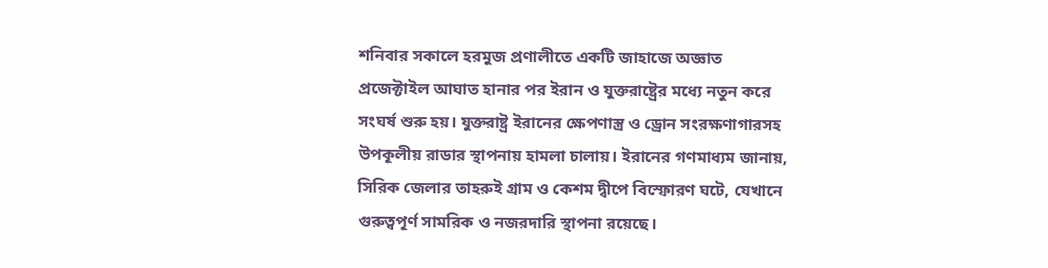শনিবার সকালে হরমুজ প্রণালীতে একটি জাহাজে অজ্ঞাত প্রজেক্টাইল আঘাত হানার পর ইরান ও যুক্তরাষ্ট্রের মধ্যে নতুন করে সংঘর্ষ শুরু হয়। যুক্তরাষ্ট্র ইরানের ক্ষেপণাস্ত্র ও ড্রোন সংরক্ষণাগারসহ উপকূলীয় রাডার স্থাপনায় হামলা চালায়। ইরানের গণমাধ্যম জানায়, সিরিক জেলার তাহরুই গ্রাম ও কেশম দ্বীপে বিস্ফোরণ ঘটে, যেখানে গুরুত্বপূর্ণ সামরিক ও নজরদারি স্থাপনা রয়েছে।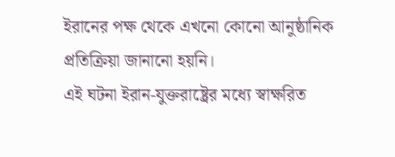ইরানের পক্ষ থেকে এখনো কোনো আনুষ্ঠানিক প্রতিক্রিয়া জানানো হয়নি।
এই ঘটনা ইরান-যুক্তরাষ্ট্রের মধ্যে স্বাক্ষরিত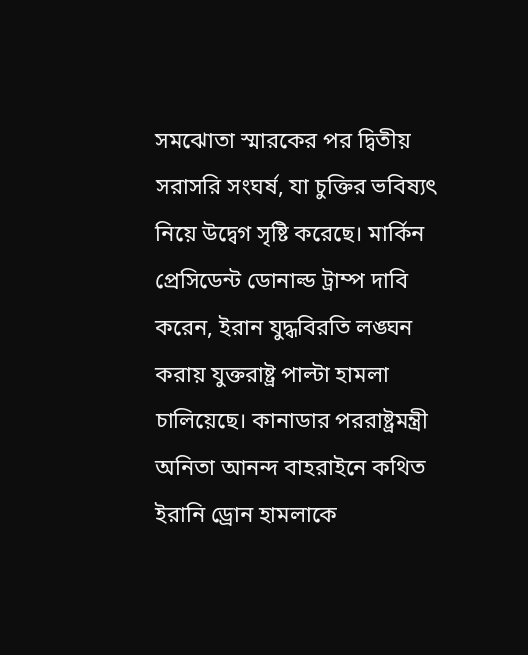সমঝোতা স্মারকের পর দ্বিতীয় সরাসরি সংঘর্ষ, যা চুক্তির ভবিষ্যৎ নিয়ে উদ্বেগ সৃষ্টি করেছে। মার্কিন প্রেসিডেন্ট ডোনাল্ড ট্রাম্প দাবি করেন, ইরান যুদ্ধবিরতি লঙ্ঘন করায় যুক্তরাষ্ট্র পাল্টা হামলা চালিয়েছে। কানাডার পররাষ্ট্রমন্ত্রী অনিতা আনন্দ বাহরাইনে কথিত ইরানি ড্রোন হামলাকে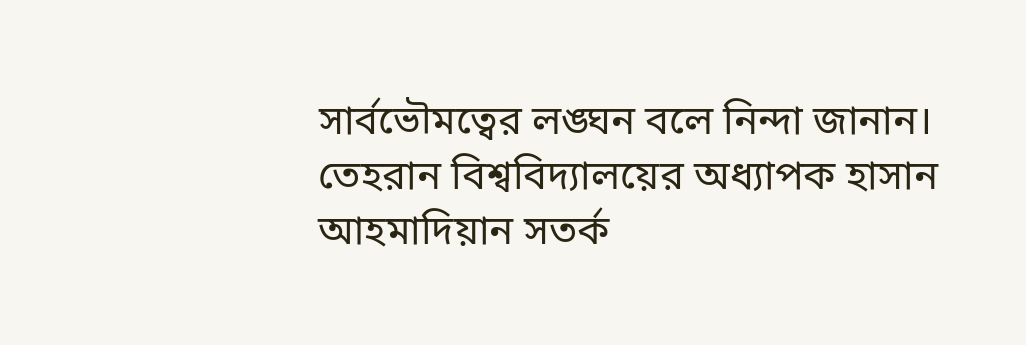সার্বভৌমত্বের লঙ্ঘন বলে নিন্দা জানান। তেহরান বিশ্ববিদ্যালয়ের অধ্যাপক হাসান আহমাদিয়ান সতর্ক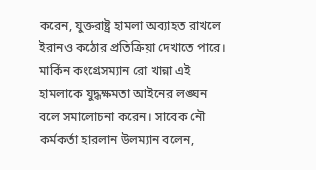করেন, যুক্তরাষ্ট্র হামলা অব্যাহত রাখলে ইরানও কঠোর প্রতিক্রিয়া দেখাতে পারে।
মার্কিন কংগ্রেসম্যান রো খান্না এই হামলাকে যুদ্ধক্ষমতা আইনের লঙ্ঘন বলে সমালোচনা করেন। সাবেক নৌ কর্মকর্তা হারলান উলম্যান বলেন,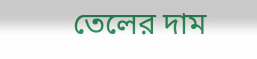তেলের দাম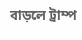বাড়লে ট্রাম্প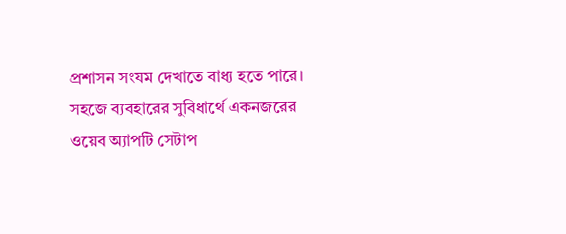প্রশাসন সংযম দেখাতে বাধ্য হতে পারে।
সহজে ব্যবহারের সুবিধার্থে একনজরের ওয়েব অ্যাপটি সেটাপ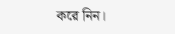করে নিন।